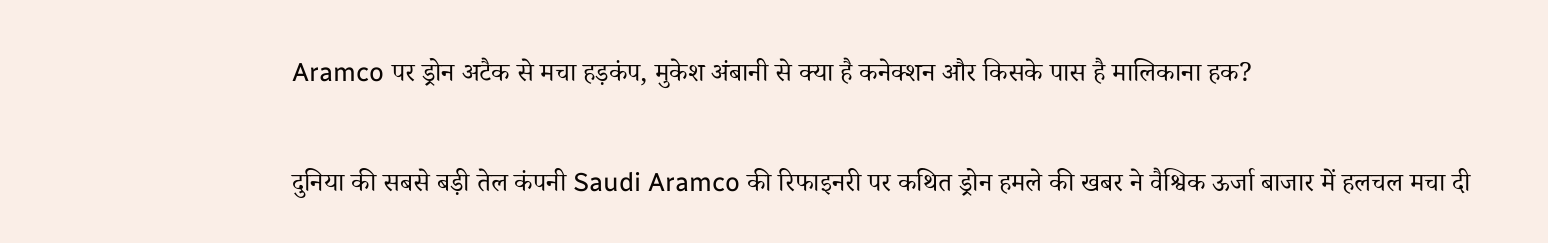Aramco पर ड्रोन अटैक से मचा हड़कंप, मुकेश अंबानी से क्या है कनेक्शन और किसके पास है मालिकाना हक?

दुनिया की सबसे बड़ी तेल कंपनी Saudi Aramco की रिफाइनरी पर कथित ड्रोन हमले की खबर ने वैश्विक ऊर्जा बाजार में हलचल मचा दी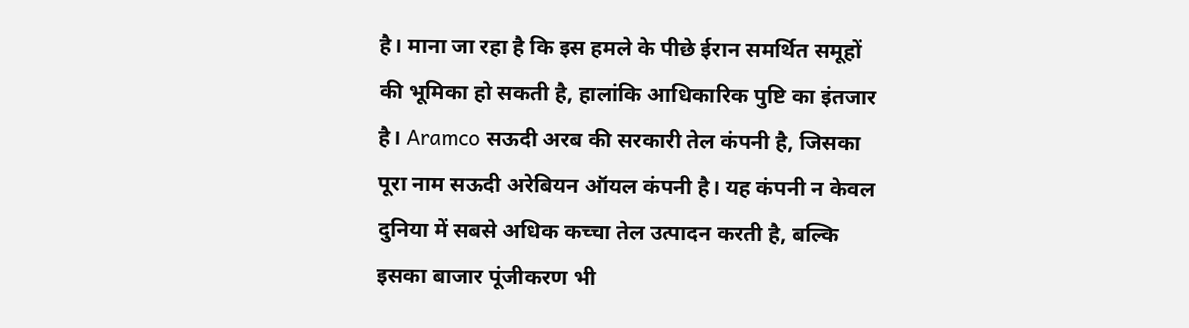है। माना जा रहा है कि इस हमले के पीछे ईरान समर्थित समूहों की भूमिका हो सकती है, हालांकि आधिकारिक पुष्टि का इंतजार है। Aramco सऊदी अरब की सरकारी तेल कंपनी है, जिसका पूरा नाम सऊदी अरेबियन ऑयल कंपनी है। यह कंपनी न केवल दुनिया में सबसे अधिक कच्चा तेल उत्पादन करती है, बल्कि इसका बाजार पूंजीकरण भी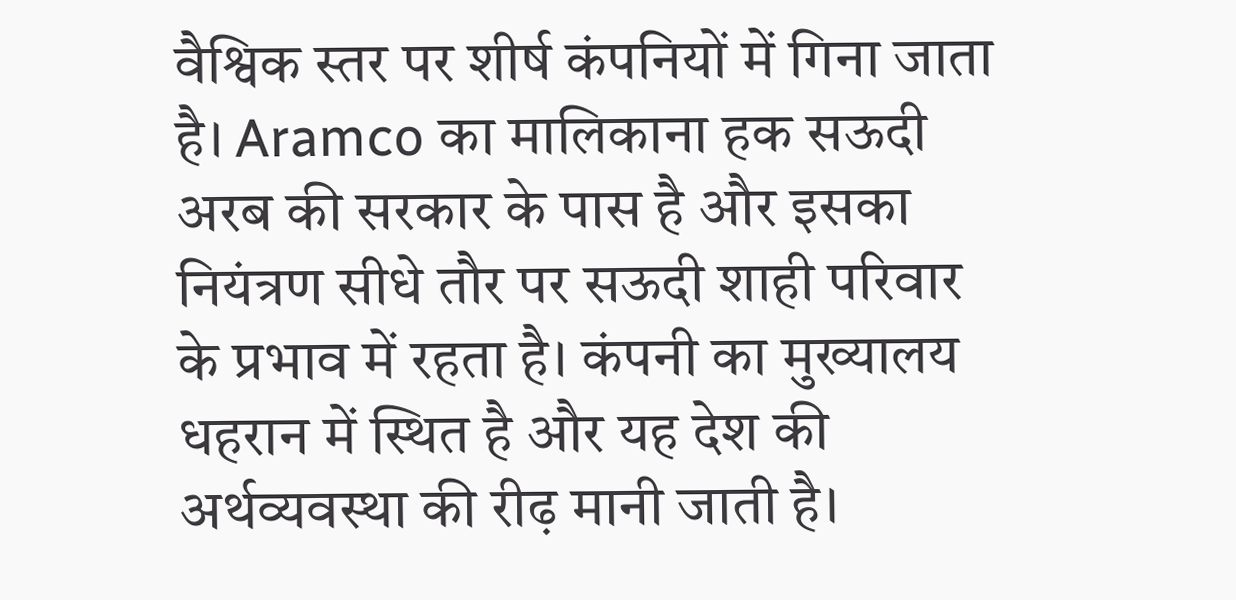वैश्विक स्तर पर शीर्ष कंपनियों में गिना जाता है। Aramco का मालिकाना हक सऊदी अरब की सरकार के पास है और इसका नियंत्रण सीधे तौर पर सऊदी शाही परिवार के प्रभाव में रहता है। कंपनी का मुख्यालय धहरान में स्थित है और यह देश की अर्थव्यवस्था की रीढ़ मानी जाती है।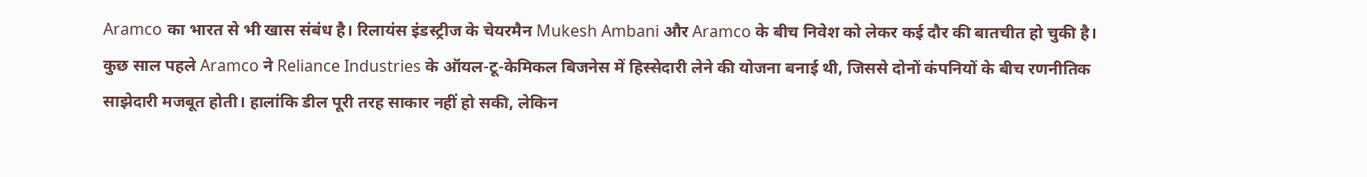Aramco का भारत से भी खास संबंध है। रिलायंस इंडस्ट्रीज के चेयरमैन Mukesh Ambani और Aramco के बीच निवेश को लेकर कई दौर की बातचीत हो चुकी है। कुछ साल पहले Aramco ने Reliance Industries के ऑयल-टू-केमिकल बिजनेस में हिस्सेदारी लेने की योजना बनाई थी, जिससे दोनों कंपनियों के बीच रणनीतिक साझेदारी मजबूत होती। हालांकि डील पूरी तरह साकार नहीं हो सकी, लेकिन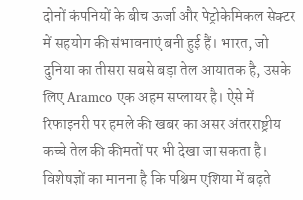दोनों कंपनियों के बीच ऊर्जा और पेट्रोकेमिकल सेक्टर में सहयोग की संभावनाएं बनी हुई हैं। भारत, जो दुनिया का तीसरा सबसे बड़ा तेल आयातक है, उसके लिए Aramco एक अहम सप्लायर है। ऐसे में रिफाइनरी पर हमले की खबर का असर अंतरराष्ट्रीय कच्चे तेल की कीमतों पर भी देखा जा सकता है। विशेषज्ञों का मानना है कि पश्चिम एशिया में बढ़ते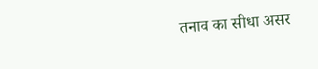तनाव का सीधा असर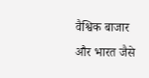वैश्विक बाजार और भारत जैसे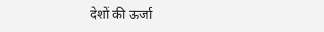देशों की ऊर्जा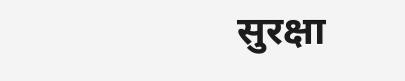सुरक्षा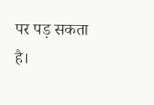पर पड़ सकता है।